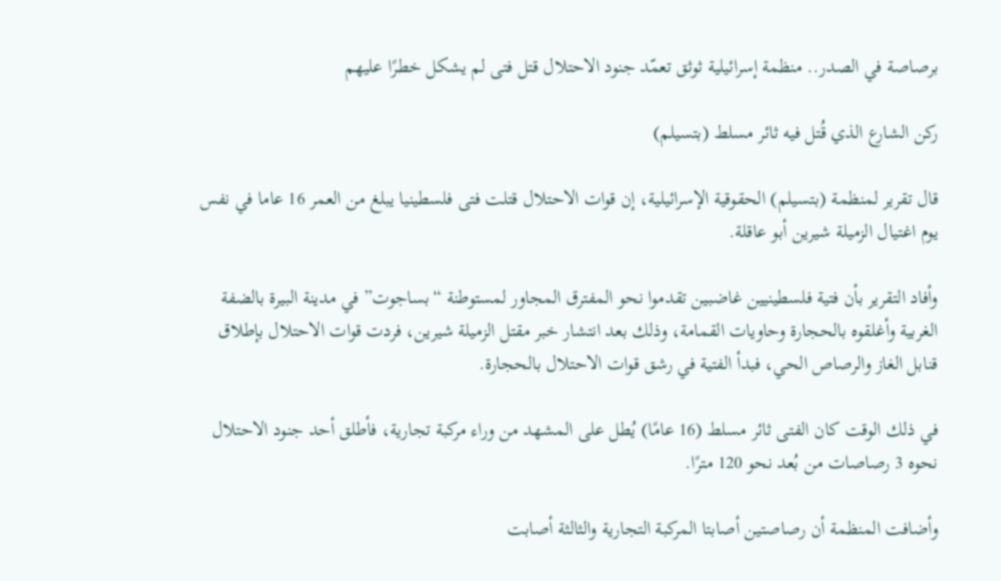برصاصة في الصدر.. منظمة إسرائيلية ثوثق تعمّد جنود الاحتلال قتل فتى لم يشكل خطرًا عليهم

ركن الشارع الذي قُتل فيه ثائر مسلط (بتسيلم)

قال تقرير لمنظمة (بتسيلم) الحقوقية الإسرائيلية، إن قوات الاحتلال قتلت فتى فلسطينيا يبلغ من العمر 16 عاما في نفس يوم اغتيال الزميلة شيرين أبو عاقلة.

وأفاد التقرير بأن فتية فلسطينيين غاضبين تقدموا نحو المفترق المجاور لمستوطنة “بساجوت” في مدينة البيرة بالضفة الغربية وأغلقوه بالحجارة وحاويات القمامة، وذلك بعد انتشار خبر مقتل الزميلة شيرين، فردت قوات الاحتلال بإطلاق قنابل الغاز والرصاص الحي، فبدأ الفتية في رشق قوات الاحتلال بالحجارة.

في ذلك الوقت كان الفتى ثائر مسلط (16 عامًا) يُطل على المشهد من وراء مركبة تجارية، فأطلق أحد جنود الاحتلال نحوه 3 رصاصات من بُعد نحو 120 مترًا.

وأضافت المنظمة أن رصاصتين أصابتا المركبة التجارية والثالثة أصابت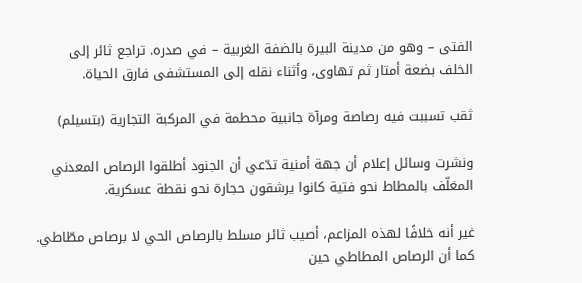الفتى – وهو من مدينة البيرة بالضفة الغربية – في صدره. تراجع ثائر إلى الخلف بضعة أمتار ثم تهاوى، وأثناء نقله إلى المستشفى فارق الحياة.

ثقب تسببت فيه رصاصة ومرآة جانبية محطمة في المركبة التجارية (بتسيلم)

ونشرت وسائل إعلام أن جهة أمنية تدّعي أن الجنود أطلقوا الرصاص المعدني المغلّف بالمطاط نحو فتية كانوا يرشقون حجارة نحو نقطة عسكرية.

غير أنه خلافًا لهذه المزاعم، أصيب ثائر مسلط بالرصاص الحي لا برصاص مطّاطي. كما أن الرصاص المطاطي حين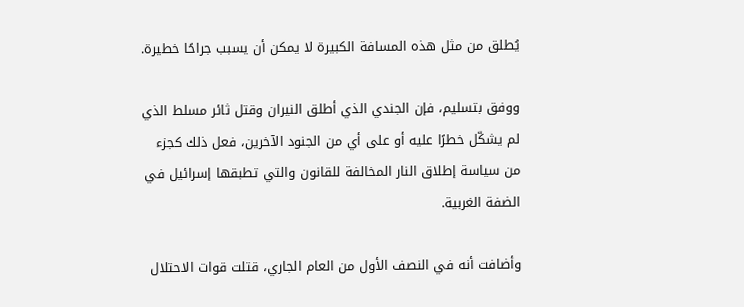يُطلق من مثل هذه المسافة الكبيرة لا يمكن أن يسبب جراحًا خطيرة.

ووفق بتسليم، فإن الجندي الذي أطلق النيران وقتل ثائر مسلط الذي لم يشكّل خطرًا عليه أو على أي من الجنود الآخرين، فعل ذلك كجزء من سياسة إطلاق النار المخالفة للقانون والتي تطبقها إسرائيل في الضفة الغربية.

وأضافت أنه في النصف الأول من العام الجاري، قتلت قوات الاحتلال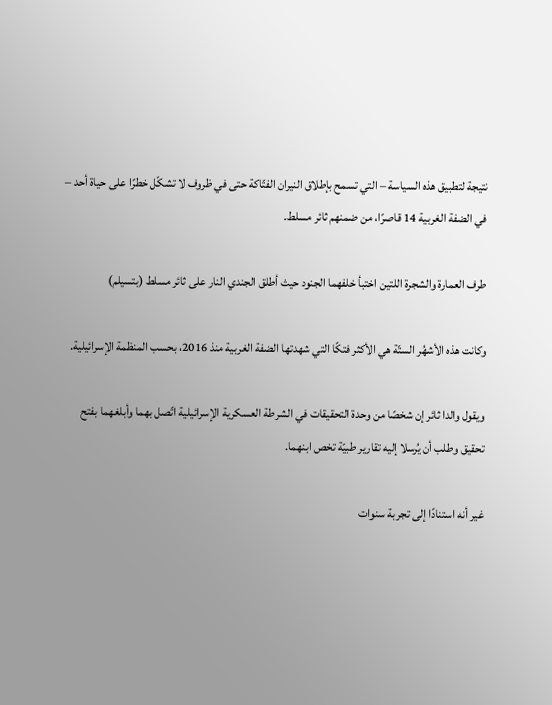نتيجة لتطبيق هذه السياسة – التي تسمح بإطلاق النيران الفتّاكة حتى في ظروف لا تشكّل خطرًا على حياة أحد – في الضفة الغربية 14 قاصرًا، من ضمنهم ثائر مسلط.

طرف العمارة والشجرة اللتين اختبأ خلفهما الجنود حيث أطلق الجندي النار على ثائر مسلط (بتسيلم)

وكانت هذه الأشهُر الستّة هي الأكثر فتكًا التي شهدتها الضفة الغربية منذ 2016، بحسب المنظمة الإسرائيلية.

ويقول والدا ثائر إن شخصًا من وحدة التحقيقات في الشرطة العسكرية الإسرائيلية اتّصل بهما وأبلغهما بفتح تحقيق وطلب أن يُرسلا إليه تقارير طبيّة تخص ابنهما.

غير أنه استنادًا إلى تجربة سنوات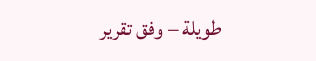طويلة – وفق تقرير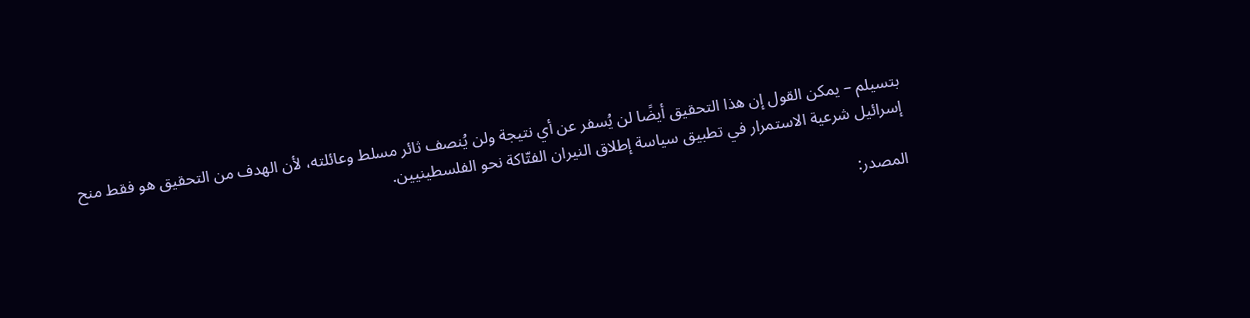بتسيلم – يمكن القول إن هذا التحقيق أيضًا لن يُسفر عن أي نتيجة ولن يُنصف ثائر مسلط وعائلته، لأن الهدف من التحقيق هو فقط منح إسرائيل شرعية الاستمرار في تطبيق سياسة إطلاق النيران الفتّاكة نحو الفلسطينيين.

المصدر: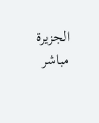الجزيرة مباشر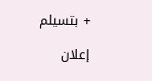+ بتسيلم

إعلان